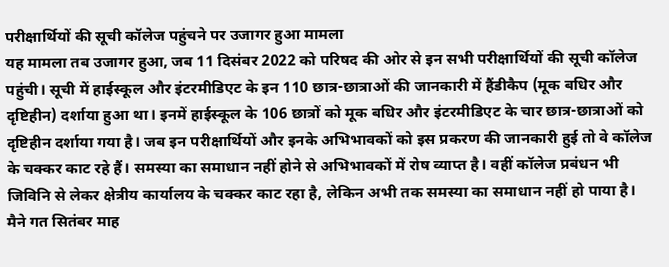परीक्षार्थियों की सूची कॉलेज पहुंचने पर उजागर हुआ मामला
यह मामला तब उजागर हुआ, जब 11 दिसंबर 2022 को परिषद की ओर से इन सभी परीक्षार्थियों की सूची कॉलेज पहुंची। सूची में हाईस्कूल और इंटरमीडिएट के इन 110 छात्र-छात्राओं की जानकारी में हैंडीकैप (मूक बधिर और दृष्टिहीन) दर्शाया हुआ था। इनमें हाईस्कूल के 106 छात्रों को मूक बधिर और इंटरमीडिएट के चार छात्र-छात्राओं को दृष्टिहीन दर्शाया गया है। जब इन परीक्षार्थियों और इनके अभिभावकों को इस प्रकरण की जानकारी हुई तो वे कॉलेज के चक्कर काट रहे हैं। समस्या का समाधान नहीं होने से अभिभावकों में रोष व्याप्त है। वहीं कॉलेज प्रबंधन भी जिविनि से लेकर क्षेत्रीय कार्यालय के चक्कर काट रहा है, लेकिन अभी तक समस्या का समाधान नहीं हो पाया है।
मैने गत सितंबर माह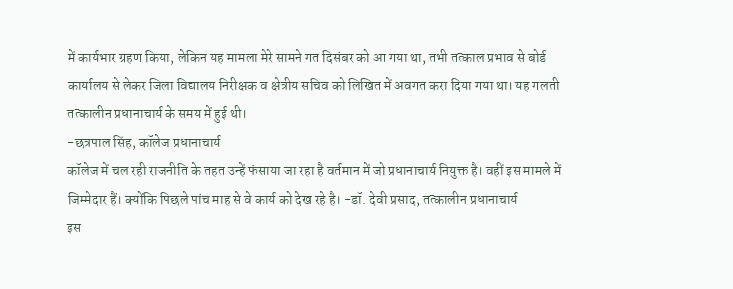में कार्यभार ग्रहण किया, लेकिन यह मामला मेरे सामने गत दिसंबर को आ गया था, तभी तत्काल प्रभाव से बोर्ड कार्यालय से लेकर जिला विद्यालय निरीक्षक व क्षेत्रीय सचिव को लिखित में अवगत करा दिया गया था। यह गलती तत्कालीन प्रधानाचार्य के समय में हुई थी।
-छत्रपाल सिंह, कॉलेज प्रधानाचार्य
कॉलेज में चल रही राजनीति के तहत उन्हें फंसाया जा रहा है वर्तमान में जो प्रधानाचार्य नियुक्त है। वहीं इस मामले में जिम्मेदार हैं। क्योंकि पिछले पांच माह से वे कार्य को देख रहे है। -डॉ. देवी प्रसाद, तत्कालीन प्रधानाचार्य
इस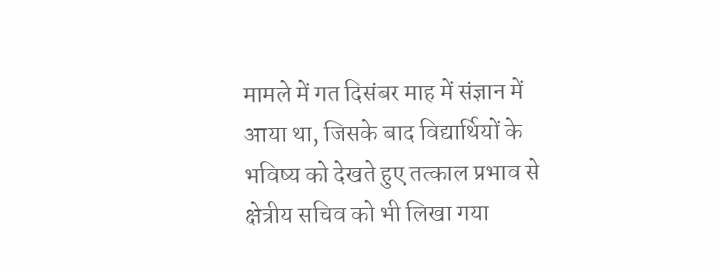मामले में गत दिसंबर माह में संज्ञान में आया था, जिसके बाद विद्यार्थियों के भविष्य को देखते हुए तत्काल प्रभाव से क्षेत्रीय सचिव को भी लिखा गया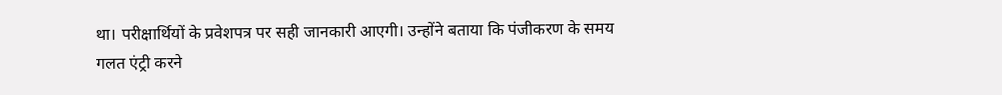था। परीक्षार्थियों के प्रवेशपत्र पर सही जानकारी आएगी। उन्होंने बताया कि पंजीकरण के समय गलत एंट्री करने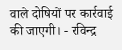वाले दोषियों पर कार्रवाई की जाएगी। - रविन्द्र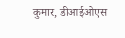कुमार, डीआईओएस